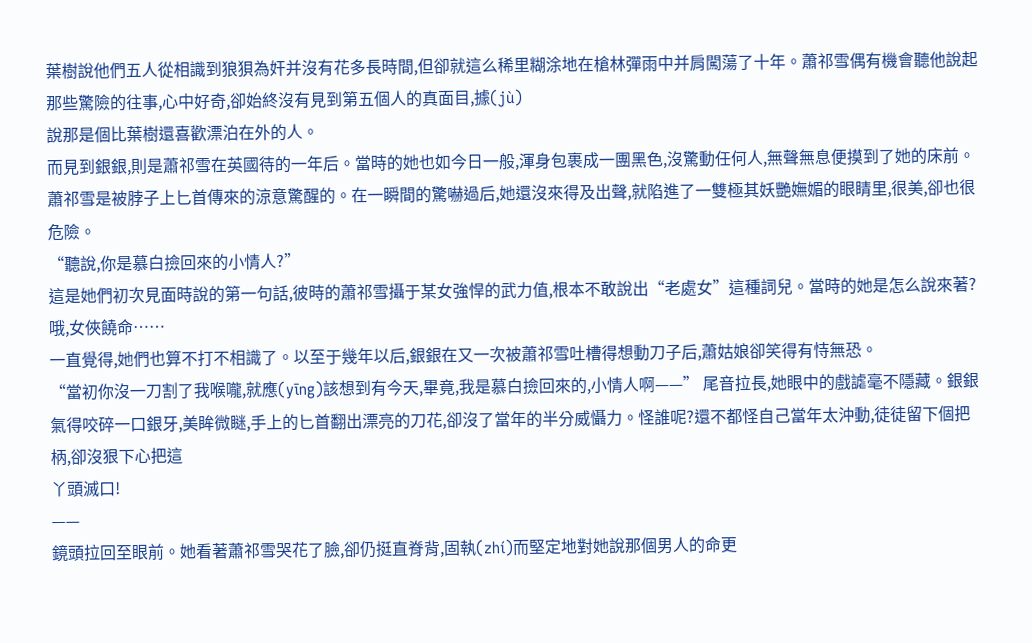葉樹說他們五人從相識到狼狽為奸并沒有花多長時間,但卻就這么稀里糊涂地在槍林彈雨中并肩闖蕩了十年。蕭祁雪偶有機會聽他說起那些驚險的往事,心中好奇,卻始終沒有見到第五個人的真面目,據(jù)
說那是個比葉樹還喜歡漂泊在外的人。
而見到銀銀,則是蕭祁雪在英國待的一年后。當時的她也如今日一般,渾身包裹成一團黑色,沒驚動任何人,無聲無息便摸到了她的床前。
蕭祁雪是被脖子上匕首傳來的涼意驚醒的。在一瞬間的驚嚇過后,她還沒來得及出聲,就陷進了一雙極其妖艷嫵媚的眼睛里,很美,卻也很危險。
“聽說,你是慕白撿回來的小情人?”
這是她們初次見面時說的第一句話,彼時的蕭祁雪攝于某女強悍的武力值,根本不敢說出“老處女”這種詞兒。當時的她是怎么說來著?
哦,女俠饒命……
一直覺得,她們也算不打不相識了。以至于幾年以后,銀銀在又一次被蕭祁雪吐槽得想動刀子后,蕭姑娘卻笑得有恃無恐。
“當初你沒一刀割了我喉嚨,就應(yīng)該想到有今天,畢竟,我是慕白撿回來的,小情人啊——” 尾音拉長,她眼中的戲謔毫不隱藏。銀銀氣得咬碎一口銀牙,美眸微瞇,手上的匕首翻出漂亮的刀花,卻沒了當年的半分威懾力。怪誰呢?還不都怪自己當年太沖動,徒徒留下個把柄,卻沒狠下心把這
丫頭滅口!
——
鏡頭拉回至眼前。她看著蕭祁雪哭花了臉,卻仍挺直脊背,固執(zhí)而堅定地對她說那個男人的命更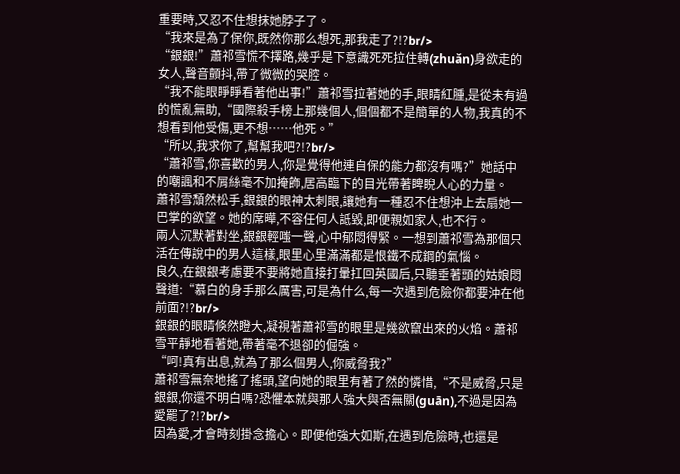重要時,又忍不住想抹她脖子了。
“我來是為了保你,既然你那么想死,那我走了?!?br/>
“銀銀!”蕭祁雪慌不擇路,幾乎是下意識死死拉住轉(zhuǎn)身欲走的女人,聲音顫抖,帶了微微的哭腔。
“我不能眼睜睜看著他出事!”蕭祁雪拉著她的手,眼睛紅腫,是從未有過的慌亂無助,“國際殺手榜上那幾個人,個個都不是簡單的人物,我真的不想看到他受傷,更不想……他死。”
“所以,我求你了,幫幫我吧?!?br/>
“蕭祁雪,你喜歡的男人,你是覺得他連自保的能力都沒有嗎?”她話中的嘲諷和不屑絲毫不加掩飾,居高臨下的目光帶著睥睨人心的力量。
蕭祁雪頹然松手,銀銀的眼神太刺眼,讓她有一種忍不住想沖上去扇她一巴掌的欲望。她的席曄,不容任何人詆毀,即便親如家人,也不行。
兩人沉默著對坐,銀銀輕嗤一聲,心中郁悶得緊。一想到蕭祁雪為那個只活在傳說中的男人這樣,眼里心里滿滿都是恨鐵不成鋼的氣惱。
良久,在銀銀考慮要不要將她直接打暈扛回英國后,只聽垂著頭的姑娘悶聲道:“慕白的身手那么厲害,可是為什么,每一次遇到危險你都要沖在他前面?!?br/>
銀銀的眼睛倏然瞪大,凝視著蕭祁雪的眼里是幾欲竄出來的火焰。蕭祁雪平靜地看著她,帶著毫不退卻的倔強。
“呵!真有出息,就為了那么個男人,你威脅我?”
蕭祁雪無奈地搖了搖頭,望向她的眼里有著了然的憐惜,“不是威脅,只是銀銀,你還不明白嗎?恐懼本就與那人強大與否無關(guān),不過是因為愛罷了?!?br/>
因為愛,才會時刻掛念擔心。即便他強大如斯,在遇到危險時,也還是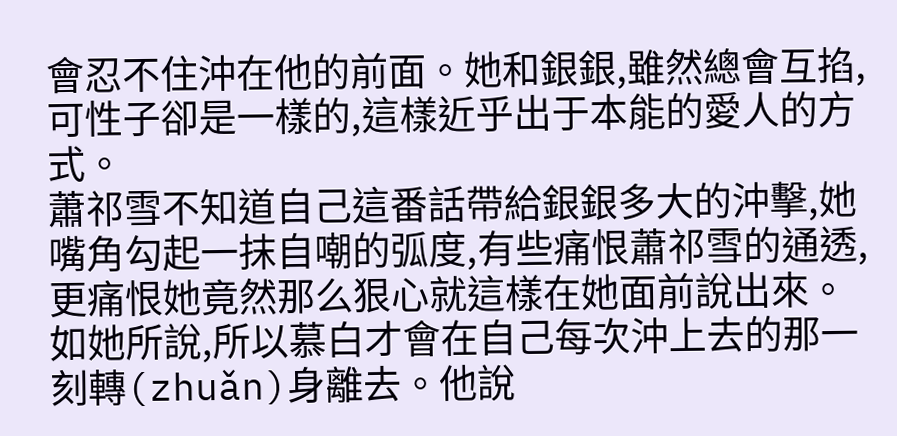會忍不住沖在他的前面。她和銀銀,雖然總會互掐,可性子卻是一樣的,這樣近乎出于本能的愛人的方式。
蕭祁雪不知道自己這番話帶給銀銀多大的沖擊,她嘴角勾起一抹自嘲的弧度,有些痛恨蕭祁雪的通透,更痛恨她竟然那么狠心就這樣在她面前說出來。
如她所說,所以慕白才會在自己每次沖上去的那一刻轉(zhuǎn)身離去。他說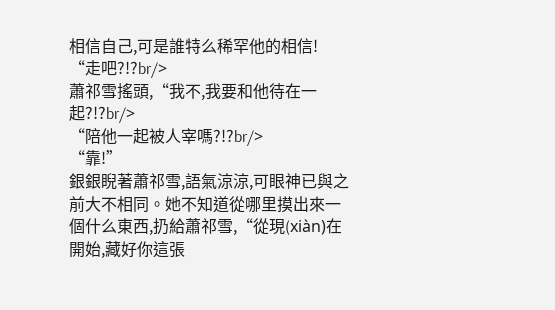相信自己,可是誰特么稀罕他的相信!
“走吧?!?br/>
蕭祁雪搖頭,“我不,我要和他待在一起?!?br/>
“陪他一起被人宰嗎?!?br/>
“靠!”
銀銀睨著蕭祁雪,語氣涼涼,可眼神已與之前大不相同。她不知道從哪里摸出來一個什么東西,扔給蕭祁雪,“從現(xiàn)在開始,藏好你這張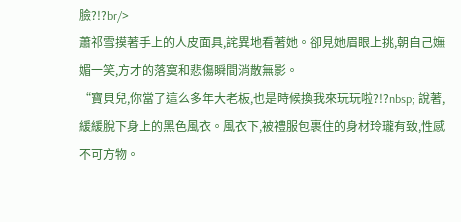臉?!?br/>
蕭祁雪摸著手上的人皮面具,詫異地看著她。卻見她眉眼上挑,朝自己嫵媚一笑,方才的落寞和悲傷瞬間消散無影。
“寶貝兒,你當了這么多年大老板,也是時候換我來玩玩啦?!?nbsp; 說著,緩緩脫下身上的黑色風衣。風衣下,被禮服包裹住的身材玲瓏有致,性感不可方物。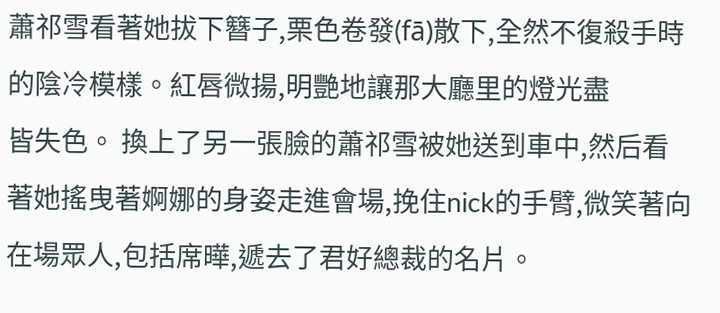蕭祁雪看著她拔下簪子,栗色卷發(fā)散下,全然不復殺手時的陰冷模樣。紅唇微揚,明艷地讓那大廳里的燈光盡
皆失色。 換上了另一張臉的蕭祁雪被她送到車中,然后看著她搖曳著婀娜的身姿走進會場,挽住nick的手臂,微笑著向在場眾人,包括席曄,遞去了君好總裁的名片。